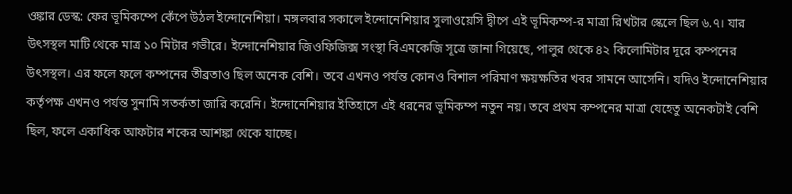ওঙ্কার ডেস্ক: ফের ভূমিকম্পে কেঁপে উঠল ইন্দোনেশিয়া। মঙ্গলবার সকালে ইন্দোনেশিয়ার সুলাওয়েসি দ্বীপে এই ভূমিকম্প-র মাত্রা রিখটার স্কেলে ছিল ৬.৭। যার উৎসস্থল মাটি থেকে মাত্র ১০ মিটার গভীরে। ইন্দোনেশিয়ার জিওফিজিক্স সংস্থা বিএমকেজি সূত্রে জানা গিয়েছে, পালুর থেকে ৪২ কিলোমিটার দূরে কম্পনের উৎসস্থল। এর ফলে ফলে কম্পনের তীব্রতাও ছিল অনেক বেশি। তবে এখনও পর্যন্ত কোনও বিশাল পরিমাণ ক্ষয়ক্ষতির খবর সামনে আসেনি। যদিও ইন্দোনেশিয়ার কর্তৃপক্ষ এখনও পর্যন্ত সুনামি সতর্কতা জারি করেনি। ইন্দোনেশিয়ার ইতিহাসে এই ধরনের ভূমিকম্প নতুন নয়। তবে প্রথম কম্পনের মাত্রা যেহেতু অনেকটাই বেশি ছিল, ফলে একাধিক আফটার শকের আশঙ্কা থেকে যাচ্ছে।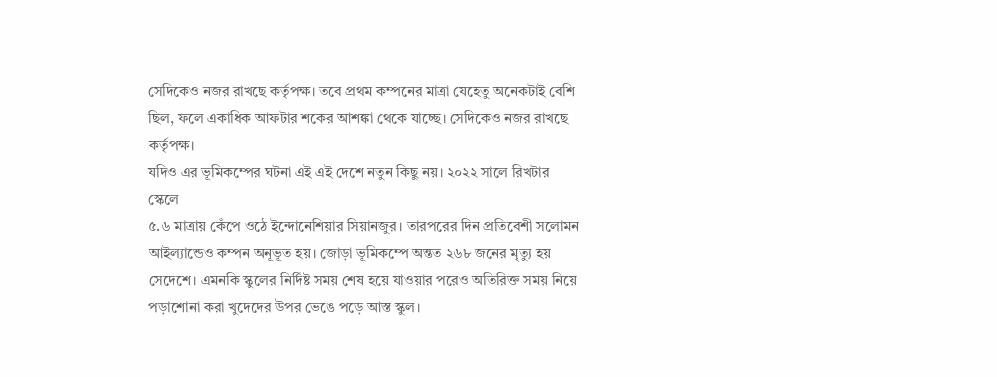সেদিকেও নজর রাখছে কর্তৃপক্ষ। তবে প্রথম কম্পনের মাত্রা যেহেতু অনেকটাই বেশি ছিল, ফলে একাধিক আফটার শকের আশঙ্কা থেকে যাচ্ছে। সেদিকেও নজর রাখছে কর্তৃপক্ষ।
যদিও এর ভূমিকম্পের ঘটনা এই এই দেশে নতুন কিছু নয়। ২০২২ সালে রিখটার স্কেলে
৫.৬ মাত্রায় কেঁপে ওঠে ইন্দোনেশিয়ার সিয়ানজুর। তারপরের দিন প্রতিবেশী সলোমন
আইল্যান্ডেও কম্পন অনূভূত হয়। জোড়া ভূমিকম্পে অন্তত ২৬৮ জনের মৃত্যু হয় সেদেশে। এমনকি স্কুলের নির্দিষ্ট সময় শেষ হয়ে যাওয়ার পরেও অতিরিক্ত সময় নিয়ে পড়াশোনা করা খুদেদের উপর ভেঙে পড়ে আস্ত স্কুল।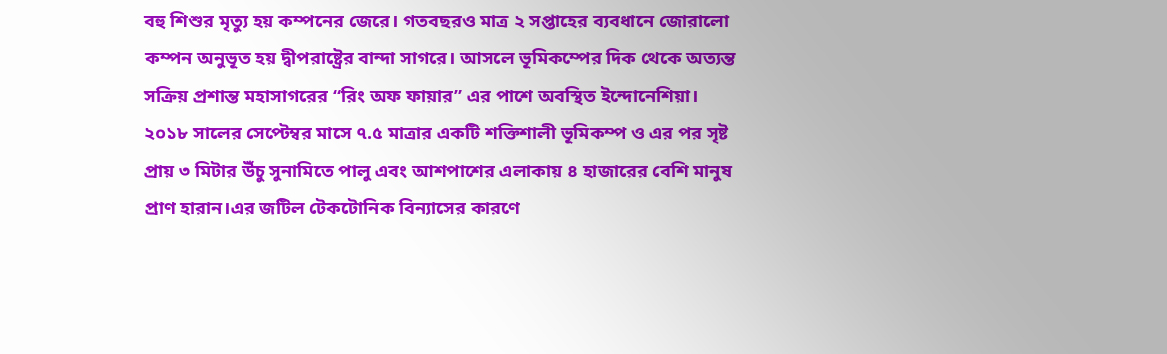বহু শিশুর মৃত্যু হয় কম্পনের জেরে। গতবছরও মাত্র ২ সপ্তাহের ব্যবধানে জোরালো কম্পন অনুভূত হয় দ্বীপরাষ্ট্রের বান্দা সাগরে। আসলে ভূমিকম্পের দিক থেকে অত্যন্ত সক্রিয় প্রশান্ত মহাসাগরের “রিং অফ ফায়ার” এর পাশে অবস্থিত ইন্দোনেশিয়া। ২০১৮ সালের সেপ্টেম্বর মাসে ৭.৫ মাত্রার একটি শক্তিশালী ভূমিকম্প ও এর পর সৃষ্ট প্রায় ৩ মিটার উঁচু সুনামিতে পালু এবং আশপাশের এলাকায় ৪ হাজারের বেশি মানুষ প্রাণ হারান।এর জটিল টেকটোনিক বিন্যাসের কারণে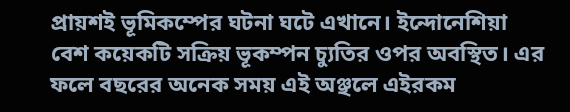প্রায়শই ভূমিকম্পের ঘটনা ঘটে এখানে। ইন্দোনেশিয়া বেশ কয়েকটি সক্রিয় ভূকম্পন চ্যুতির ওপর অবস্থিত। এর ফলে বছরের অনেক সময় এই অঞ্ছলে এইরকম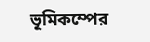ভূমিকম্পের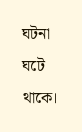ঘটনা ঘটে থাকে।